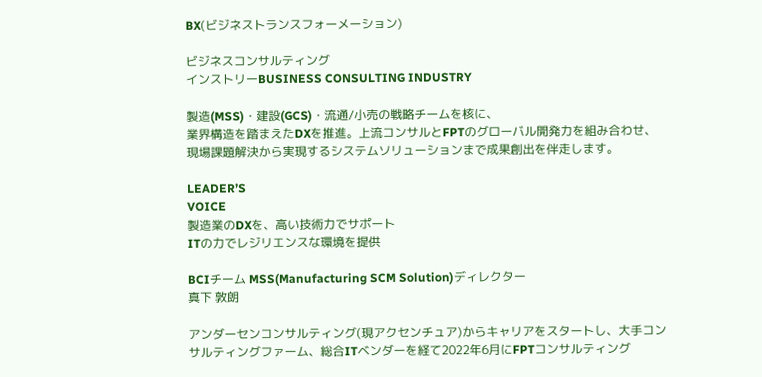BX(ビジネストランスフォーメーション)

ビジネスコンサルティング
インストリーBUSINESS CONSULTING INDUSTRY

製造(MSS)・建設(GCS)・流通/小売の戦略チームを核に、
業界構造を踏まえたDXを推進。上流コンサルとFPTのグローバル開発力を組み合わせ、
現場課題解決から実現するシステムソリューションまで成果創出を伴走します。

LEADER’S
VOICE
製造業のDXを、高い技術力でサポート
ITの力でレジリエンスな環境を提供

BCIチーム MSS(Manufacturing SCM Solution)ディレクター
真下 敦朗

アンダーセンコンサルティング(現アクセンチュア)からキャリアをスタートし、大手コンサルティングファーム、総合ITベンダーを経て2022年6月にFPTコンサルティング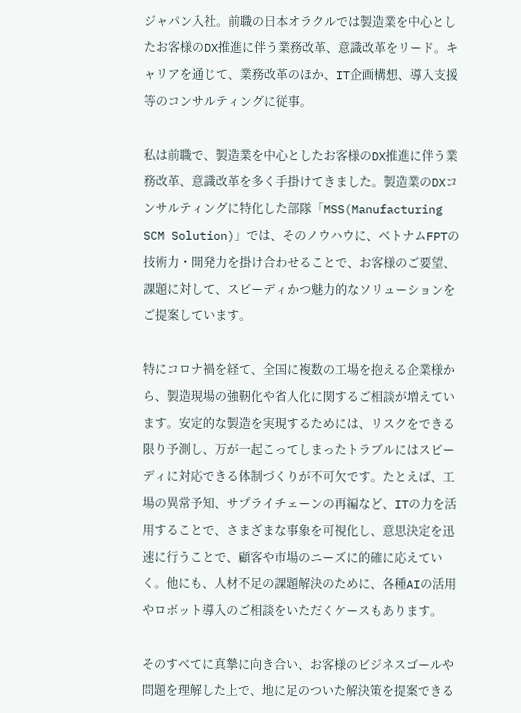ジャパン入社。前職の日本オラクルでは製造業を中心としたお客様のDX推進に伴う業務改革、意識改革をリード。キャリアを通じて、業務改革のほか、IT企画構想、導入支援等のコンサルティングに従事。

私は前職で、製造業を中心としたお客様のDX推進に伴う業務改革、意識改革を多く手掛けてきました。製造業のDXコンサルティングに特化した部隊「MSS(Manufacturing SCM Solution)」では、そのノウハウに、ベトナムFPTの技術力・開発力を掛け合わせることで、お客様のご要望、課題に対して、スピーディかつ魅力的なソリューションをご提案しています。

特にコロナ禍を経て、全国に複数の工場を抱える企業様から、製造現場の強靭化や省人化に関するご相談が増えています。安定的な製造を実現するためには、リスクをできる限り予測し、万が一起こってしまったトラブルにはスピーディに対応できる体制づくりが不可欠です。たとえば、工場の異常予知、サプライチェーンの再編など、ITの力を活用することで、さまざまな事象を可視化し、意思決定を迅速に行うことで、顧客や市場のニーズに的確に応えていく。他にも、人材不足の課題解決のために、各種AIの活用やロボット導入のご相談をいただくケースもあります。

そのすべてに真摯に向き合い、お客様のビジネスゴールや問題を理解した上で、地に足のついた解決策を提案できる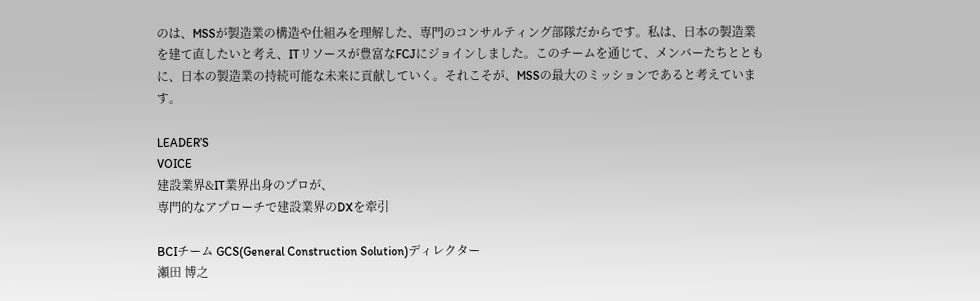のは、MSSが製造業の構造や仕組みを理解した、専門のコンサルティング部隊だからです。私は、日本の製造業を建て直したいと考え、ITリソースが豊富なFCJにジョインしました。このチームを通じて、メンバーたちとともに、日本の製造業の持続可能な未来に貢献していく。それこそが、MSSの最大のミッションであると考えています。

LEADER’S
VOICE
建設業界&IT業界出身のプロが、
専門的なアプローチで建設業界のDXを牽引

BCIチーム GCS(General Construction Solution)ディレクター
瀬田 博之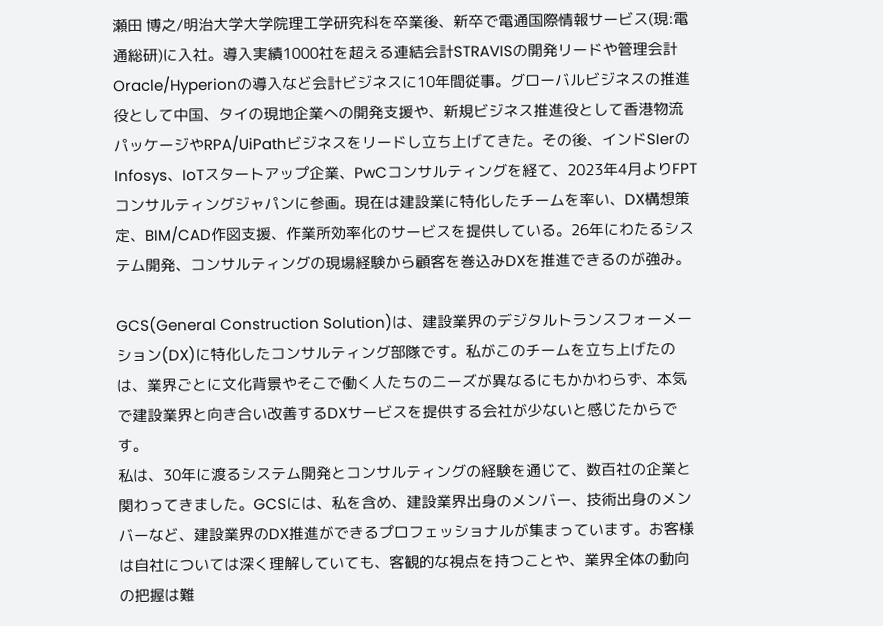瀬田 博之/明治大学大学院理工学研究科を卒業後、新卒で電通国際情報サービス(現:電通総研)に入社。導入実績1000社を超える連結会計STRAVISの開発リードや管理会計Oracle/Hyperionの導入など会計ビジネスに10年間従事。グローバルビジネスの推進役として中国、タイの現地企業への開発支援や、新規ビジネス推進役として香港物流パッケージやRPA/UiPathビジネスをリードし立ち上げてきた。その後、インドSIerのInfosys、IoTスタートアップ企業、PwCコンサルティングを経て、2023年4月よりFPTコンサルティングジャパンに参画。現在は建設業に特化したチームを率い、DX構想策定、BIM/CAD作図支援、作業所効率化のサービスを提供している。26年にわたるシステム開発、コンサルティングの現場経験から顧客を巻込みDXを推進できるのが強み。

GCS(General Construction Solution)は、建設業界のデジタルトランスフォーメーション(DX)に特化したコンサルティング部隊です。私がこのチームを立ち上げたのは、業界ごとに文化背景やそこで働く人たちのニーズが異なるにもかかわらず、本気で建設業界と向き合い改善するDXサービスを提供する会社が少ないと感じたからです。
私は、30年に渡るシステム開発とコンサルティングの経験を通じて、数百社の企業と関わってきました。GCSには、私を含め、建設業界出身のメンバー、技術出身のメンバーなど、建設業界のDX推進ができるプロフェッショナルが集まっています。お客様は自社については深く理解していても、客観的な視点を持つことや、業界全体の動向の把握は難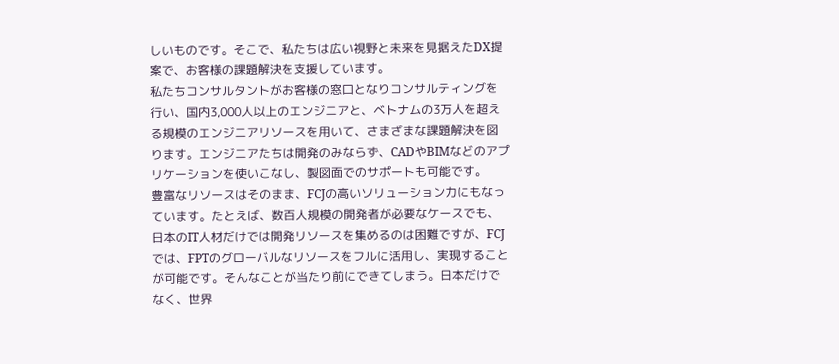しいものです。そこで、私たちは広い視野と未来を見据えたDX提案で、お客様の課題解決を支援しています。
私たちコンサルタントがお客様の窓口となりコンサルティングを行い、国内3,000人以上のエンジニアと、ベトナムの3万人を超える規模のエンジニアリソースを用いて、さまざまな課題解決を図ります。エンジニアたちは開発のみならず、CADやBIMなどのアプリケーションを使いこなし、製図面でのサポートも可能です。
豊富なリソースはそのまま、FCJの高いソリューション力にもなっています。たとえば、数百人規模の開発者が必要なケースでも、日本のIT人材だけでは開発リソースを集めるのは困難ですが、FCJでは、FPTのグローバルなリソースをフルに活用し、実現することが可能です。そんなことが当たり前にできてしまう。日本だけでなく、世界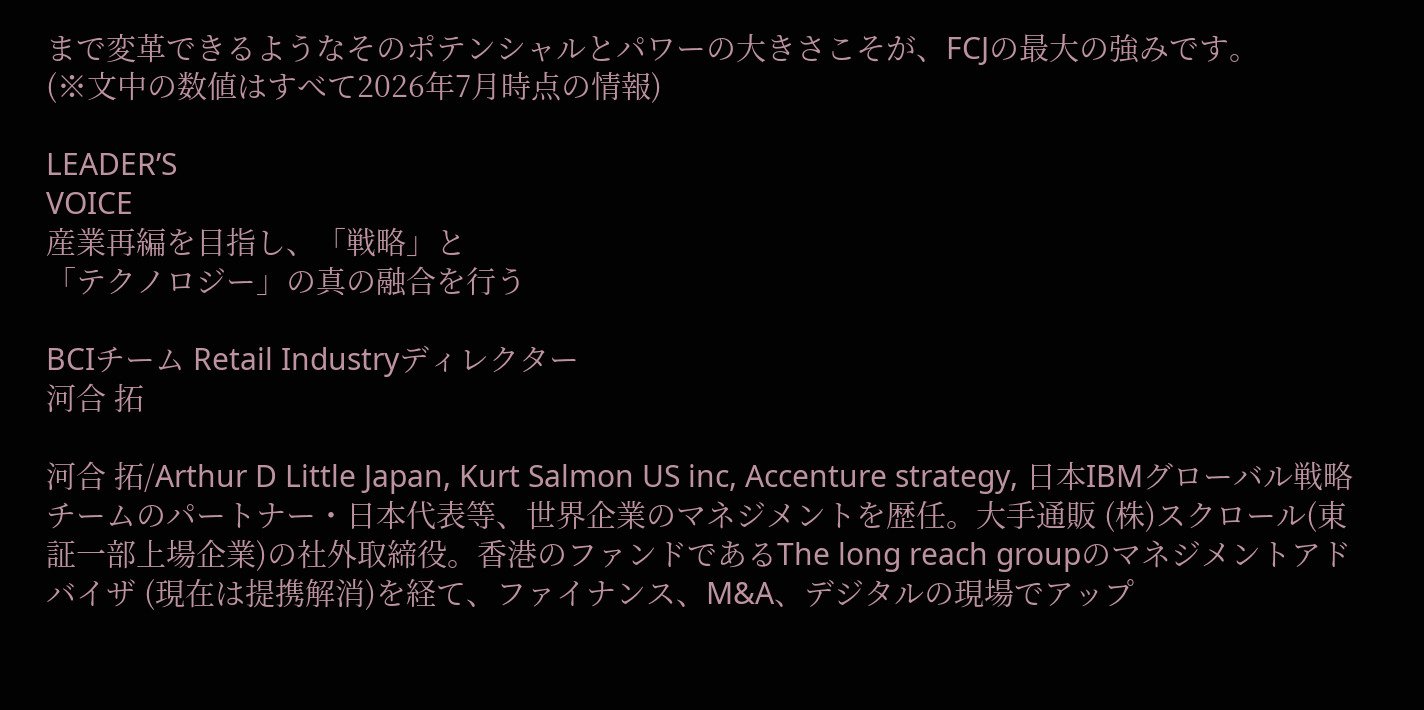まで変革できるようなそのポテンシャルとパワーの大きさこそが、FCJの最大の強みです。
(※文中の数値はすべて2026年7月時点の情報)

LEADER’S
VOICE
産業再編を目指し、「戦略」と
「テクノロジー」の真の融合を行う

BCIチーム Retail Industryディレクター
河合 拓

河合 拓/Arthur D Little Japan, Kurt Salmon US inc, Accenture strategy, 日本IBMグローバル戦略チームのパートナー・日本代表等、世界企業のマネジメントを歴任。大手通販 (株)スクロール(東証一部上場企業)の社外取締役。香港のファンドであるThe long reach groupのマネジメントアドバイザ (現在は提携解消)を経て、ファイナンス、M&A、デジタルの現場でアップ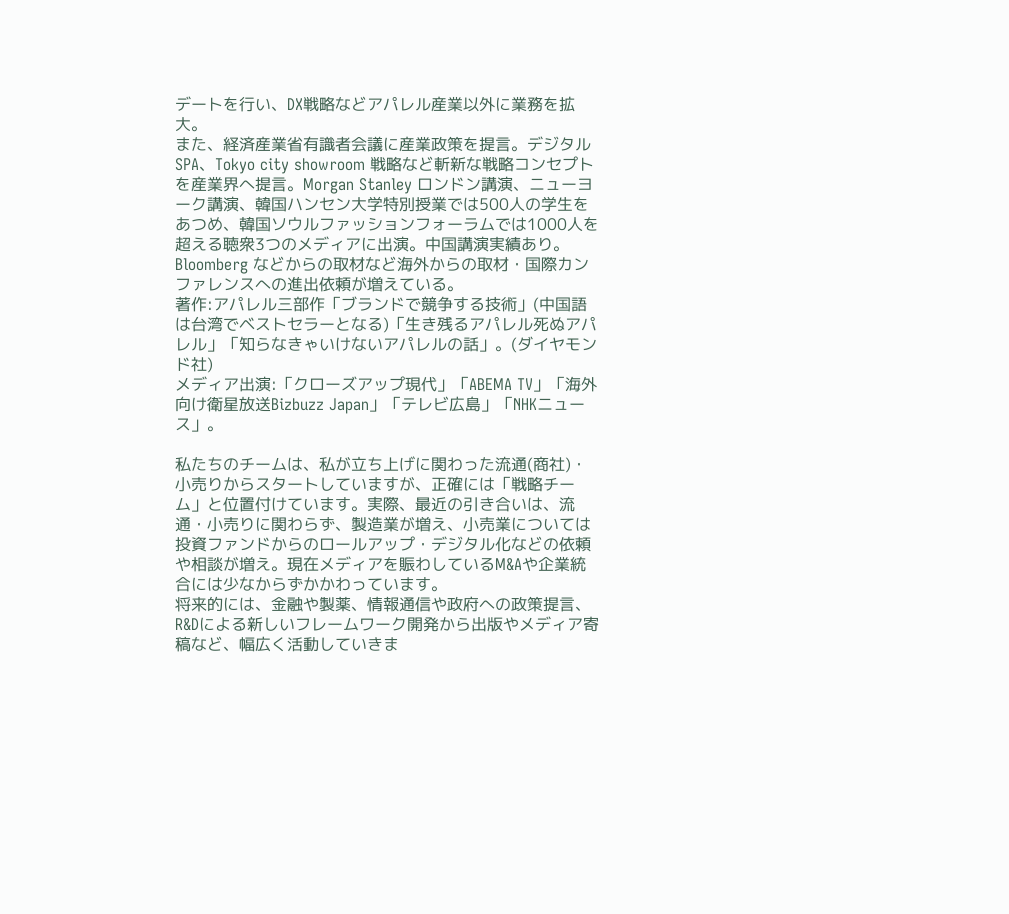デートを行い、DX戦略などアパレル産業以外に業務を拡大。
また、経済産業省有識者会議に産業政策を提言。デジタルSPA、Tokyo city showroom 戦略など斬新な戦略コンセプトを産業界へ提言。Morgan Stanley ロンドン講演、ニューヨーク講演、韓国ハンセン大学特別授業では500人の学生をあつめ、韓国ソウルファッションフォーラムでは1000人を超える聴衆3つのメディアに出演。中国講演実績あり。Bloomberg などからの取材など海外からの取材・国際カンファレンスへの進出依頼が増えている。
著作:アパレル三部作「ブランドで競争する技術」(中国語は台湾でベストセラーとなる)「生き残るアパレル死ぬアパレル」「知らなきゃいけないアパレルの話」。(ダイヤモンド社)
メディア出演:「クローズアップ現代」「ABEMA TV」「海外向け衛星放送Bizbuzz Japan」「テレビ広島」「NHKニュース」。

私たちのチームは、私が立ち上げに関わった流通(商社)・小売りからスタートしていますが、正確には「戦略チーム」と位置付けています。実際、最近の引き合いは、流通・小売りに関わらず、製造業が増え、小売業については投資ファンドからのロールアップ・デジタル化などの依頼や相談が増え。現在メディアを賑わしているM&Aや企業統合には少なからずかかわっています。
将来的には、金融や製薬、情報通信や政府への政策提言、R&Dによる新しいフレームワーク開発から出版やメディア寄稿など、幅広く活動していきま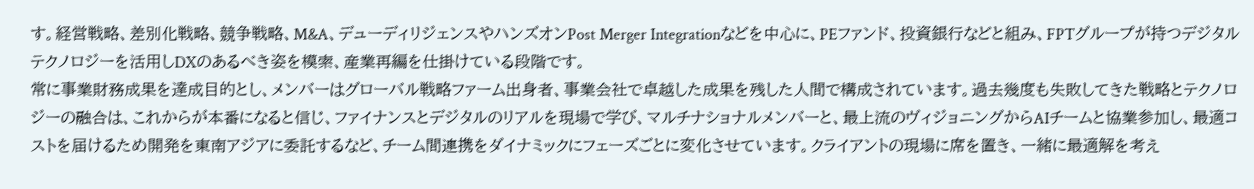す。経営戦略、差別化戦略、競争戦略、M&A、デューディリジェンスやハンズオンPost Merger Integrationなどを中心に、PEファンド、投資銀行などと組み、FPTグループが持つデジタルテクノロジーを活用しDXのあるべき姿を模索、産業再編を仕掛けている段階です。
常に事業財務成果を達成目的とし、メンバーはグローバル戦略ファーム出身者、事業会社で卓越した成果を残した人間で構成されています。過去幾度も失敗してきた戦略とテクノロジーの融合は、これからが本番になると信じ、ファイナンスとデジタルのリアルを現場で学び、マルチナショナルメンバーと、最上流のヴィジョニングからAIチームと協業参加し、最適コストを届けるため開発を東南アジアに委託するなど、チーム間連携をダイナミックにフェーズごとに変化させています。クライアントの現場に席を置き、一緒に最適解を考え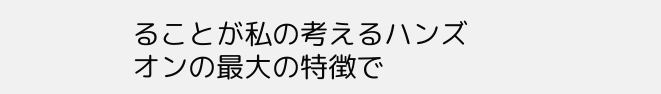ることが私の考えるハンズオンの最大の特徴で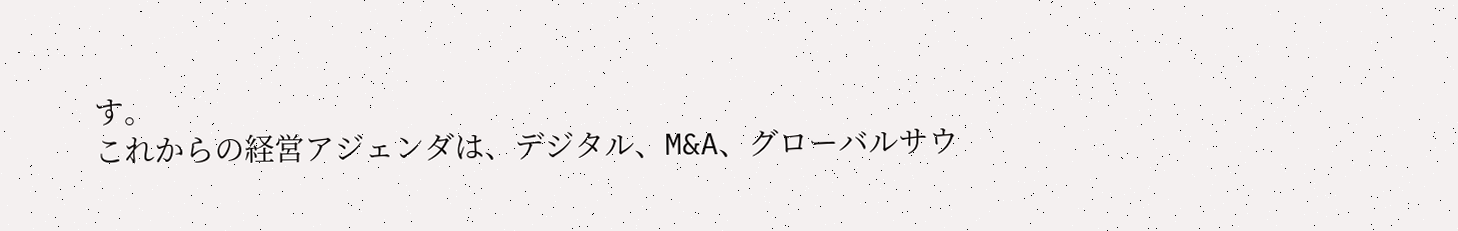す。
これからの経営アジェンダは、デジタル、M&A、グローバルサウ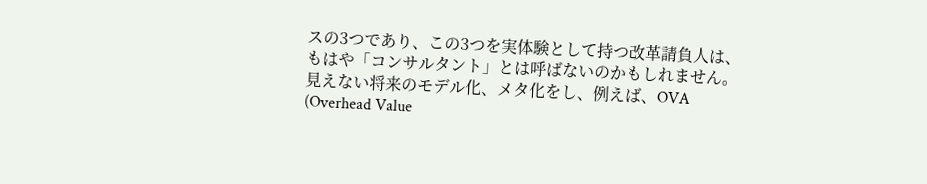スの3つであり、この3つを実体験として持つ改革請負人は、もはや「コンサルタント」とは呼ばないのかもしれません。見えない将来のモデル化、メタ化をし、例えば、OVA (Overhead Value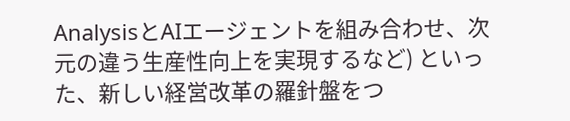AnalysisとAIエージェントを組み合わせ、次元の違う生産性向上を実現するなど) といった、新しい経営改革の羅針盤をつ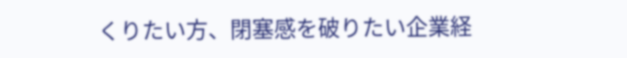くりたい方、閉塞感を破りたい企業経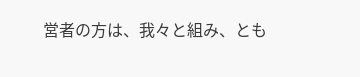営者の方は、我々と組み、とも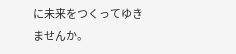に未来をつくってゆきませんか。